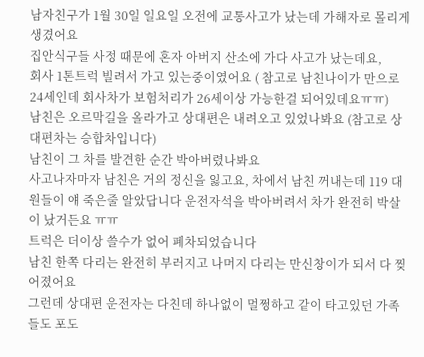남자친구가 1월 30일 일요일 오전에 교통사고가 났는데 가해자로 몰리게 생겼어요
집안식구들 사정 때문에 혼자 아버지 산소에 가다 사고가 났는데요,
회사 1톤트럭 빌려서 가고 있는중이였어요 ( 참고로 남친나이가 만으로 24세인데 회사차가 보험처리가 26세이상 가능한걸 되어있데요ㅠㅠ)
남친은 오르막길을 올라가고 상대편은 내려오고 있었나봐요 (참고로 상대편차는 승합차입니다)
남친이 그 차를 발견한 순간 박아버렸나봐요
사고나자마자 남친은 거의 정신을 잃고요, 차에서 남친 꺼내는데 119 대원들이 얘 죽은줄 알았답니다 운전자석을 박아버려서 차가 완전히 박살이 났거든요 ㅠㅠ
트럭은 더이상 쓸수가 없어 폐차되었습니다
남친 한쪽 다리는 완전히 부러지고 나머지 다리는 만신창이가 되서 다 찢어졌어요
그런데 상대편 운전자는 다친데 하나없이 멀쩡하고 같이 타고있던 가족들도 포도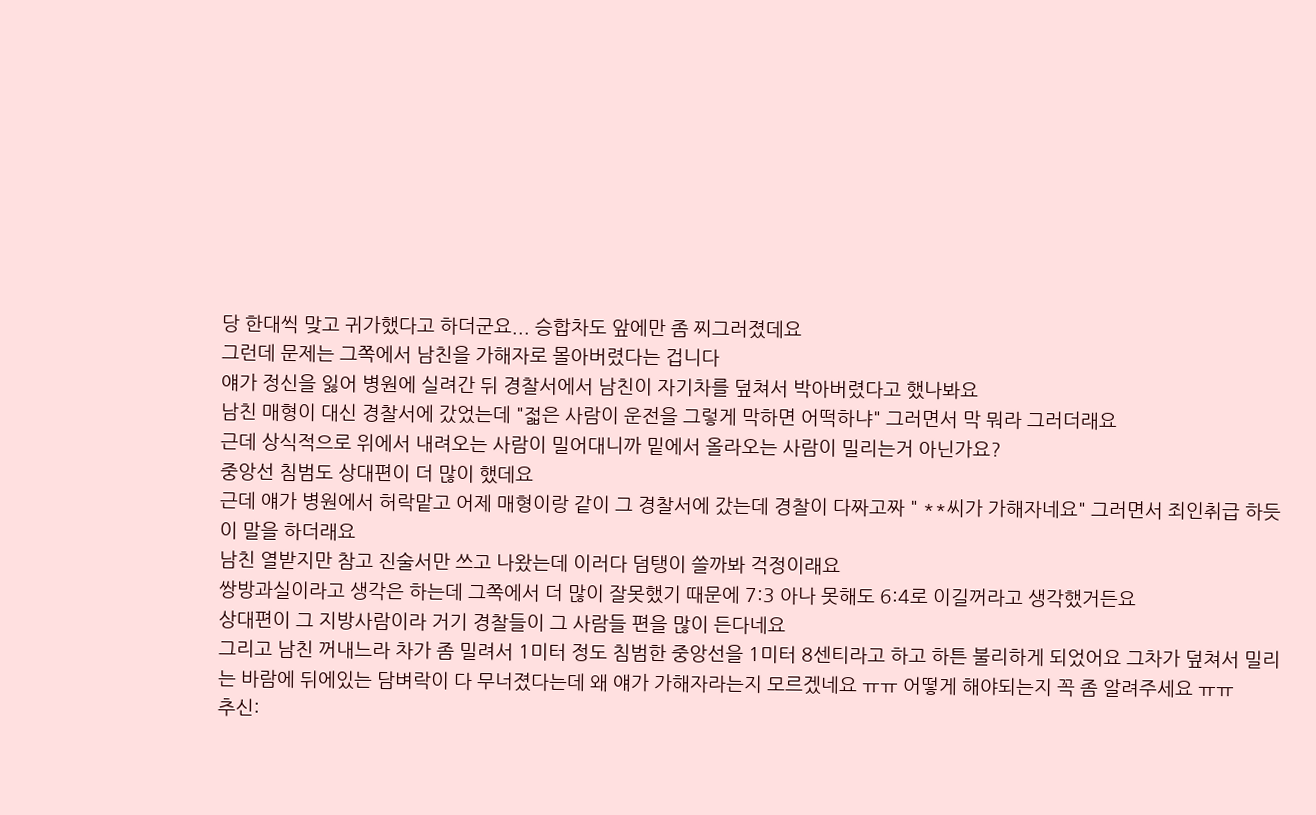당 한대씩 맞고 귀가했다고 하더군요... 승합차도 앞에만 좀 찌그러졌데요
그런데 문제는 그쪽에서 남친을 가해자로 몰아버렸다는 겁니다
얘가 정신을 잃어 병원에 실려간 뒤 경찰서에서 남친이 자기차를 덮쳐서 박아버렸다고 했나봐요
남친 매형이 대신 경찰서에 갔었는데 "젋은 사람이 운전을 그렇게 막하면 어떡하냐" 그러면서 막 뭐라 그러더래요
근데 상식적으로 위에서 내려오는 사람이 밀어대니까 밑에서 올라오는 사람이 밀리는거 아닌가요?
중앙선 침범도 상대편이 더 많이 했데요
근데 얘가 병원에서 허락맡고 어제 매형이랑 같이 그 경찰서에 갔는데 경찰이 다짜고짜 " **씨가 가해자네요" 그러면서 죄인취급 하듯이 말을 하더래요
남친 열받지만 참고 진술서만 쓰고 나왔는데 이러다 덤탱이 쓸까봐 걱정이래요
쌍방과실이라고 생각은 하는데 그쪽에서 더 많이 잘못했기 때문에 7:3 아나 못해도 6:4로 이길꺼라고 생각했거든요
상대편이 그 지방사람이라 거기 경찰들이 그 사람들 편을 많이 든다네요
그리고 남친 꺼내느라 차가 좀 밀려서 1미터 정도 침범한 중앙선을 1미터 8센티라고 하고 하튼 불리하게 되었어요 그차가 덮쳐서 밀리는 바람에 뒤에있는 담벼락이 다 무너졌다는데 왜 얘가 가해자라는지 모르겠네요 ㅠㅠ 어떻게 해야되는지 꼭 좀 알려주세요 ㅠㅠ
추신: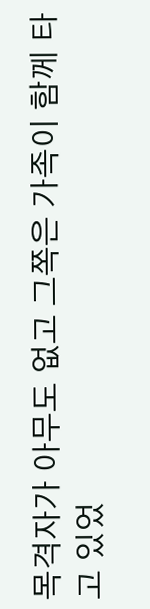목격자가 아무도 없고 그쪽은 가족이 함께 타고 있었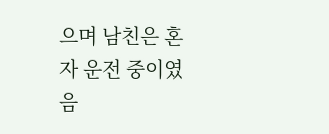으며 남친은 혼자 운전 중이였음